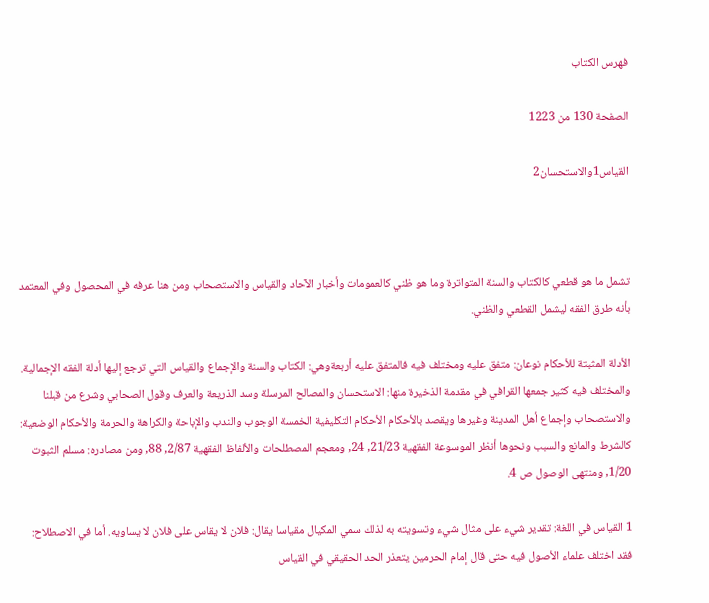فهرس الكتاب

الصفحة 130 من 1223

القياس1والاستحسان2



تشمل ما هو قطعي كالكتاب والسنة المتواترة وما هو ظني كالعمومات وأخبار الآحاد والقياس والاستصحاب ومن هنا عرفه في المحصول وفي المعتمد بأنه طرق الفقه ليشمل القطعي والظني.

الأدلة المثبتة للأحكام نوعان: متفق عليه ومختلف فيه فالمتفق عليه أربعةوهي: الكتاب والسنة والإجماع والقياس التي ترجع إليها أدلة الفقه الإجمالية. والمختلف فيه كثير جمعها القرافي في مقدمة الذخيرة منها: الاستحسان والمصالح المرسلة وسد الذريعة والعرف وقول الصحابي وشرع من قبلنا والاستصحاب وإجماع أهل المدينة وغيرها ويقصد بالأحكام الأحكام التكليفية الخمسة الوجوب والندب والإباحة والكراهة والحرمة والأحكام الوضعية: كالشرط والمانع والسبب ونحوها أنظر الموسوعة الفقهية 21/23, 24, ومعجم المصطلحات والألفاظ الفقهية 2/87, 88, ومن مصادره: مسلم الثبوت 1/20, ومنتهى الوصول ص 4.

1 القياس في اللغة: تقدير شيء على مثال شيء وتسويته به لذلك سمي المكيال مقياسا يقال: فلان لا يقاس على فلان لا يساويه. أما في الاصطلاح: فقد اختلف علماء الأصول فيه حتى قال إمام الحرمين يتعذر الحد الحقيقي في القياس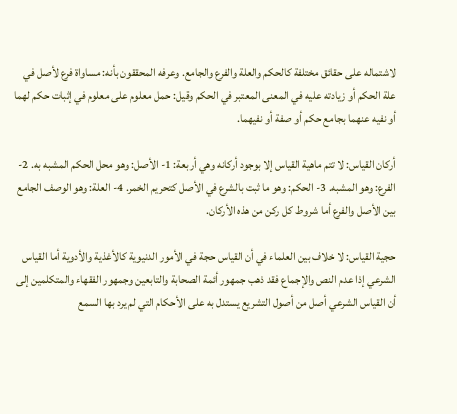لاشتماله على حقائق مختلفة كالحكم والعلة والفرع والجامع. وعرفه المحققون بأنه: مساواة فرع لأصل في علة الحكم أو زيادته عليه في المعنى المعتبر في الحكم وقيل: حمل معلوم على معلوم في إثبات حكم لهما أو نفيه عنهما بجامع حكم أو صفة أو نفيهما.

أركان القياس: لا تتم ماهية القياس إلا بوجود أركانه وهي أربعة: 1- الأصل: وهو محل الحكم المشبه به. 2- الفرع: وهو المشبه. 3- الحكم: وهو ما ثبت بالشرع في الأصل كتحريم الخمر. 4- العلة: وهو الوصف الجامع بين الأصل والفرع أما شروط كل ركن من هذه الأركان.

حجية القياس: لا خلاف بين العلماء في أن القياس حجة في الأمور الدنيوية كالأغذية والأدوية أما القياس الشرعي إذا عدم النص والإجماع فقد ذهب جمهور أئمة الصحابة والتابعين وجمهور الفقهاء والمتكلمين إلى أن القياس الشرعي أصل من أصول التشريع يستدل به على الأحكام التي لم يرد بها السمع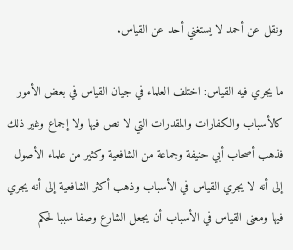ونقل عن أحمد لا يستغني أحد عن القياس.

ما يجري فيه القياس: اختلف العلماء في جيان القياس في بعض الأمور كالأسباب والكفارات والمقدرات التي لا نص فيها ولا إجماع وغير ذلك فذهب أصحاب أبي حنيفة وجماعة من الشافعية وكثير من علماء الأصول إلى أنه لا يجري القياس في الأسباب وذهب أكثر الشافعية إلى أنه يجري فيها ومعنى القياس في الأسباب أن يجعل الشارع وصفا سببا لحكم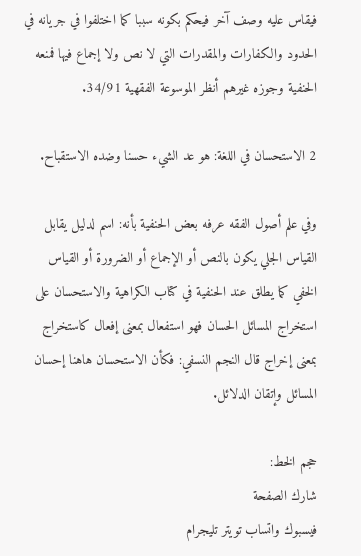فيقاس عليه وصف آخر فيحكم بكونه سببا كما اختلفوا في جريانه في الحدود والكفارات والمقدرات التي لا نص ولا إجماع فيها فمنعه الحنفية وجوزه غيرهم أنظر الموسوعة الفقهية 34/91.

2 الاستحسان في اللغة: هو عد الشيء حسنا وضده الاستقباح.

وفي علم أصول الفقه عرفه بعض الحنفية بأنه: اسم لدليل يقابل القياس الجلي يكون بالنص أو الإجماع أو الضرورة أو القياس الخفي كما يطلق عند الحنفية في كتاب الكراهية والاستحسان على استخراج المسائل الحسان فهو استفعال بمعنى إفعال كاستخراج بمعنى إخراج قال النجم النسفي: فكأن الاستحسان هاهنا إحسان المسائل وإتقان الدلائل.

حجم الخط:
شارك الصفحة
فيسبوك واتساب تويتر تليجرام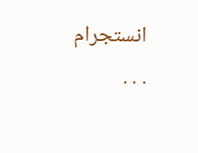انستجرام
. . .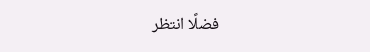فضلًا انتظر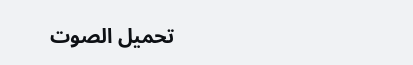تحميل الصوت